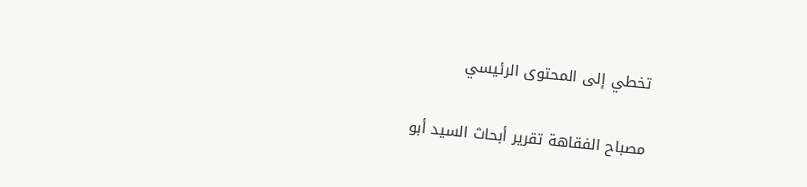تخطي إلى المحتوى الرئيسي

مصباح الفقاهة تقرير أبحاث السيد أبو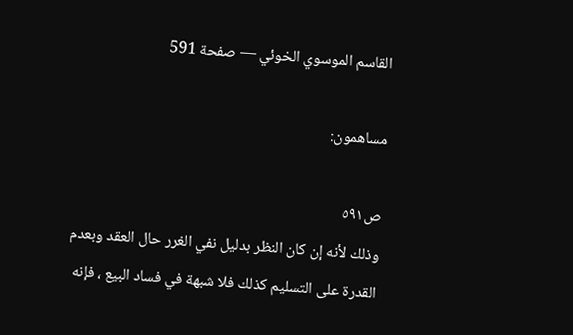القاسم الموسوي الخوئي — صفحة 591

مساهمون:

ص٥٩١
وذلك لأنه إن كان النظر بدليل نفي الغرر حال العقد وبعدم القدرة على التسليم كذلك فلا شبهة في فساد البيع ، فإنه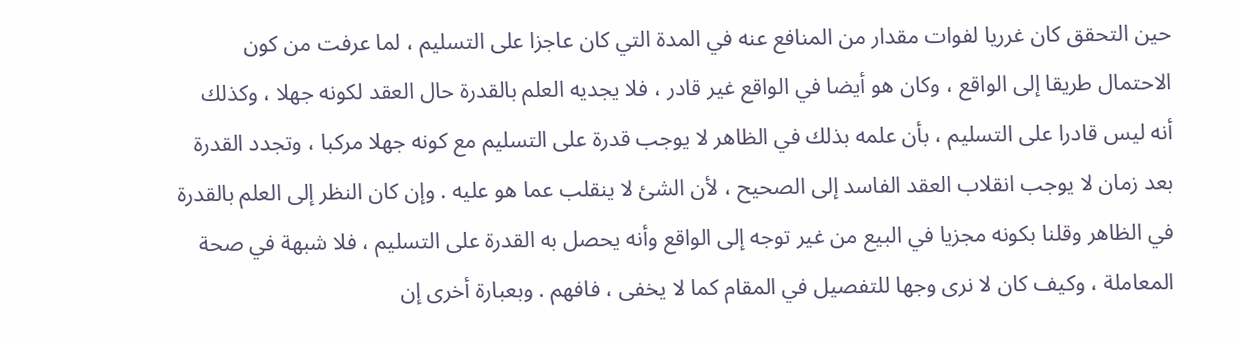حين التحقق كان غرريا لفوات مقدار من المنافع عنه في المدة التي كان عاجزا على التسليم ، لما عرفت من كون الاحتمال طريقا إلى الواقع ، وكان هو أيضا في الواقع غير قادر ، فلا يجديه العلم بالقدرة حال العقد لكونه جهلا ، وكذلك أنه ليس قادرا على التسليم ، بأن علمه بذلك في الظاهر لا يوجب قدرة على التسليم مع كونه جهلا مركبا ، وتجدد القدرة بعد زمان لا يوجب انقلاب العقد الفاسد إلى الصحيح ، لأن الشئ لا ينقلب عما هو عليه . وإن كان النظر إلى العلم بالقدرة في الظاهر وقلنا بكونه مجزيا في البيع من غير توجه إلى الواقع وأنه يحصل به القدرة على التسليم ، فلا شبهة في صحة المعاملة ، وكيف كان لا نرى وجها للتفصيل في المقام كما لا يخفى ، فافهم . وبعبارة أخرى إن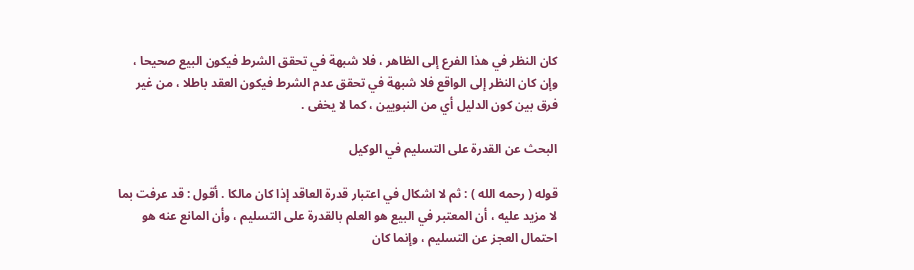كان النظر في هذا الفرع إلى الظاهر ، فلا شبهة في تحقق الشرط فيكون البيع صحيحا ، وإن كان النظر إلى الواقع فلا شبهة في تحقق عدم الشرط فيكون العقد باطلا ، من غير فرق بين كون الدليل أي من النبويين ، كما لا يخفى .

البحث عن القدرة على التسليم في الوكيل

قوله ( رحمه الله ) : ثم لا اشكال في اعتبار قدرة العاقد إذا كان مالكا . أقول : قد عرفت بما لا مزيد عليه ، أن المعتبر في البيع هو العلم بالقدرة على التسليم ، وأن المانع عنه هو احتمال العجز عن التسليم ، وإنما كان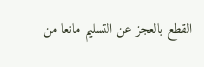القطع بالعجز عن التسليم مانعا من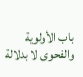باب الأولوية والفحوى لا بدلالة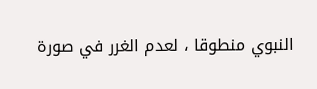النبوي منطوقا ، لعدم الغرر في صورة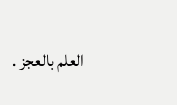العلم بالعجز .